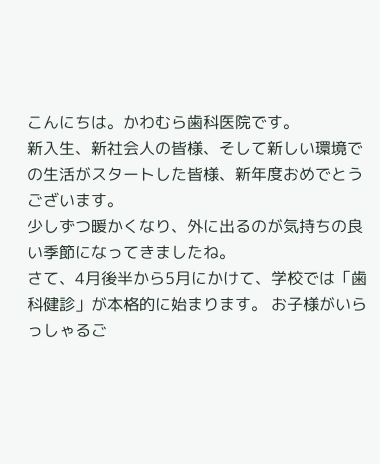こんにちは。かわむら歯科医院です。
新入生、新社会人の皆様、そして新しい環境での生活がスタートした皆様、新年度おめでとうございます。
少しずつ暖かくなり、外に出るのが気持ちの良い季節になってきましたね。
さて、4月後半から5月にかけて、学校では「歯科健診」が本格的に始まります。 お子様がいらっしゃるご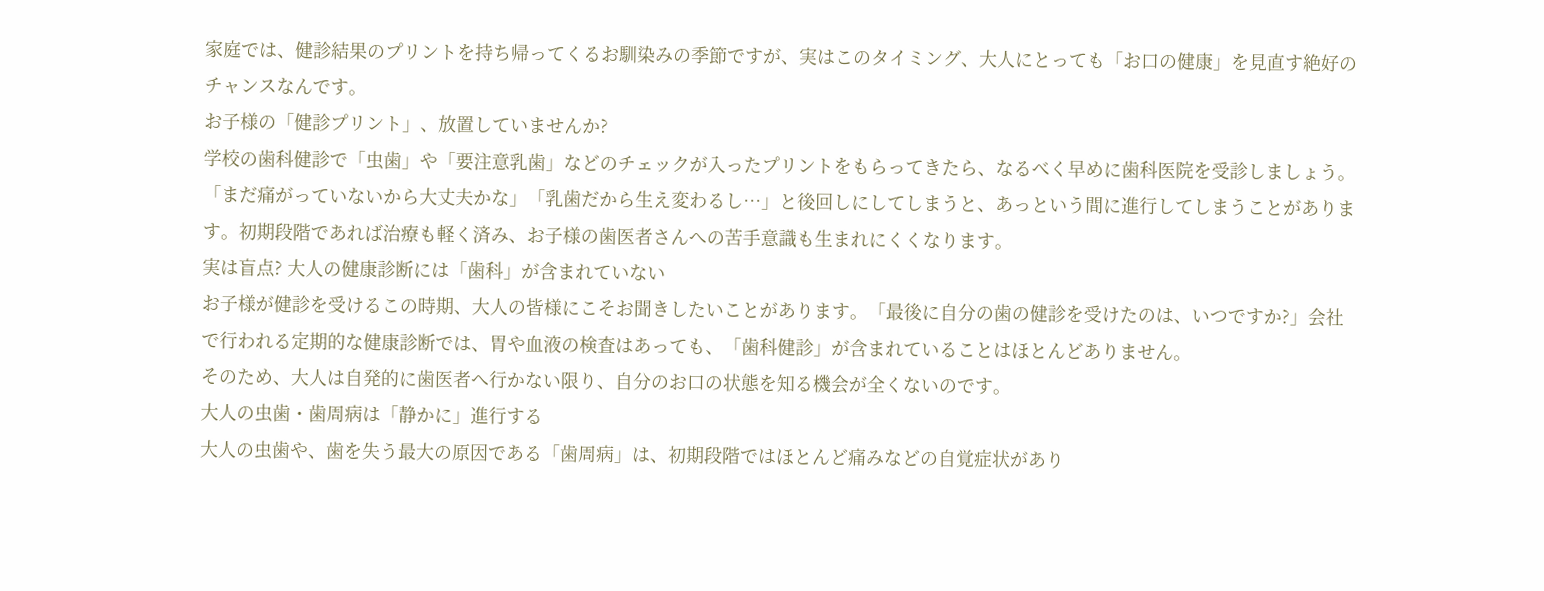家庭では、健診結果のプリントを持ち帰ってくるお馴染みの季節ですが、実はこのタイミング、大人にとっても「お口の健康」を見直す絶好のチャンスなんです。
お子様の「健診プリント」、放置していませんか?
学校の歯科健診で「虫歯」や「要注意乳歯」などのチェックが入ったプリントをもらってきたら、なるべく早めに歯科医院を受診しましょう。
「まだ痛がっていないから大丈夫かな」「乳歯だから生え変わるし…」と後回しにしてしまうと、あっという間に進行してしまうことがあります。初期段階であれば治療も軽く済み、お子様の歯医者さんへの苦手意識も生まれにくくなります。
実は盲点? 大人の健康診断には「歯科」が含まれていない
お子様が健診を受けるこの時期、大人の皆様にこそお聞きしたいことがあります。「最後に自分の歯の健診を受けたのは、いつですか?」会社で行われる定期的な健康診断では、胃や血液の検査はあっても、「歯科健診」が含まれていることはほとんどありません。
そのため、大人は自発的に歯医者へ行かない限り、自分のお口の状態を知る機会が全くないのです。
大人の虫歯・歯周病は「静かに」進行する
大人の虫歯や、歯を失う最大の原因である「歯周病」は、初期段階ではほとんど痛みなどの自覚症状があり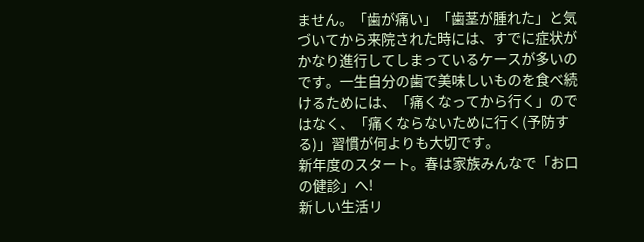ません。「歯が痛い」「歯茎が腫れた」と気づいてから来院された時には、すでに症状がかなり進行してしまっているケースが多いのです。一生自分の歯で美味しいものを食べ続けるためには、「痛くなってから行く」のではなく、「痛くならないために行く(予防する)」習慣が何よりも大切です。
新年度のスタート。春は家族みんなで「お口の健診」へ!
新しい生活リ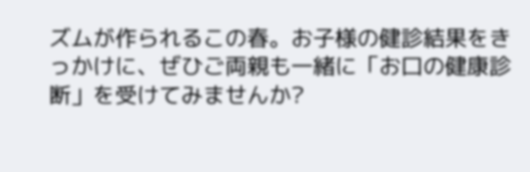ズムが作られるこの春。お子様の健診結果をきっかけに、ぜひご両親も一緒に「お口の健康診断」を受けてみませんか?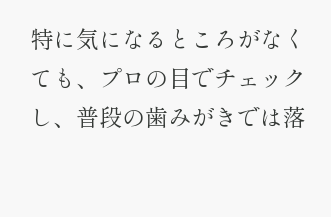特に気になるところがなくても、プロの目でチェックし、普段の歯みがきでは落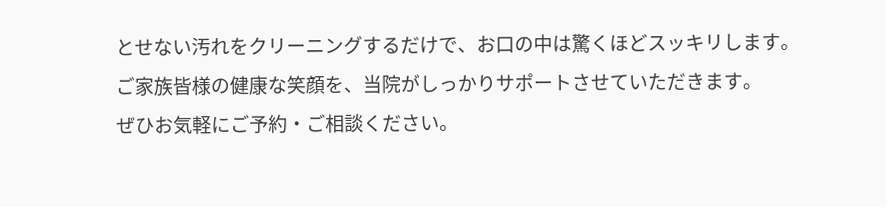とせない汚れをクリーニングするだけで、お口の中は驚くほどスッキリします。
ご家族皆様の健康な笑顔を、当院がしっかりサポートさせていただきます。
ぜひお気軽にご予約・ご相談ください。